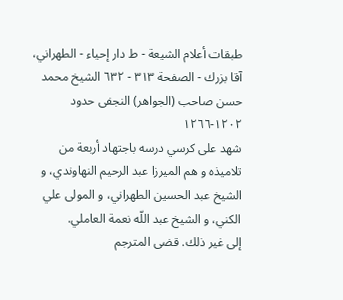طبقات أعلام الشيعة - ط دار إحياء - الطهراني، آقا بزرك - الصفحة ٣١٣ - ٦٣٢ الشيخ محمد حسن صاحب (الجواهر) النجفى حدود ١٢٠٢-١٢٦٦
شهد على كرسي درسه باجتهاد أربعة من تلاميذه و هم الميرزا عبد الرحيم النهاوندي، و الشيخ عبد الحسين الطهراني، و المولى علي الكني، و الشيخ عبد اللّه نعمة العاملي.
إلى غير ذلك. قضى المترجم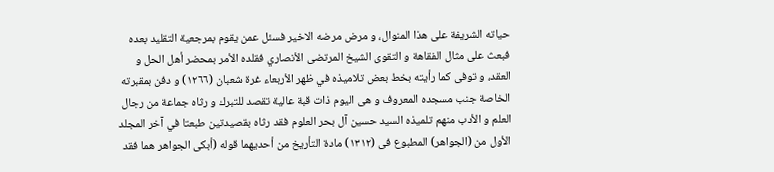حياته الشريفة على هذا المنوال، و مرض مرضه الاخير فسئل عمن يقوم بمرجعية التقليد بعده فبعث على مثال الفقاهة و التقوى الشيخ المرتضى الأنصاري فقلده الأمر بمحضر أهل الحل و العقد، و توفى كما رأيته بخط بعض تلاميذه في ظهر الأربعاء غرة شعبان (١٢٦٦) و دفن بمقبرته الخاصة جنب مسجده المعروف و هى اليوم ذات قبة عالية تقصد للتبرك و رثاه جماعة من رجال العلم و الأدب منهم تلميذه السيد حسين آل بحر العلوم فقد رثاه بقصيدتين طبعتا في آخر المجلد الأول من (الجواهر) المطبوع فى (١٣١٢) مادة التأريخ من أحديهما قوله (أبكى الجواهر هما فقد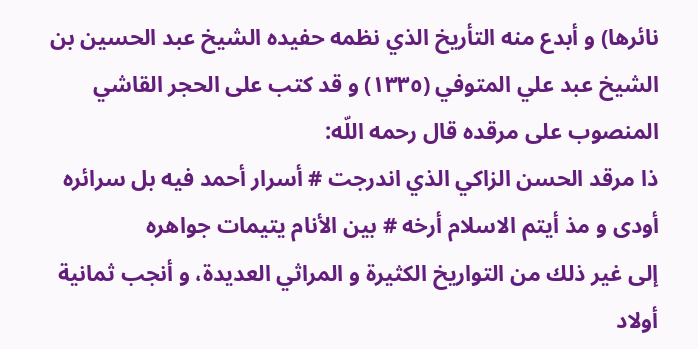نائرها) و أبدع منه التأريخ الذي نظمه حفيده الشيخ عبد الحسين بن الشيخ عبد علي المتوفي (١٣٣٥) و قد كتب على الحجر القاشي المنصوب على مرقده قال رحمه اللّه:
ذا مرقد الحسن الزاكي الذي اندرجت # أسرار أحمد فيه بل سرائره
أودى و مذ أيتم الاسلام أرخه # بين الأنام يتيمات جواهره
إلى غير ذلك من التواريخ الكثيرة و المراثي العديدة، و أنجب ثمانية أولاد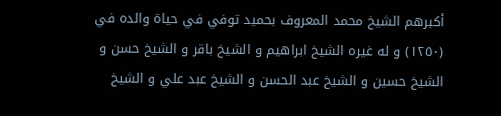أكبرهم الشيخ محمد المعروف بحميد توفي في حياة والده في (١٢٥٠) و له غيره الشيخ ابراهيم و الشيخ باقر و الشيخ حسن و الشيخ حسين و الشيخ عبد الحسن و الشيخ عبد علي و الشيخ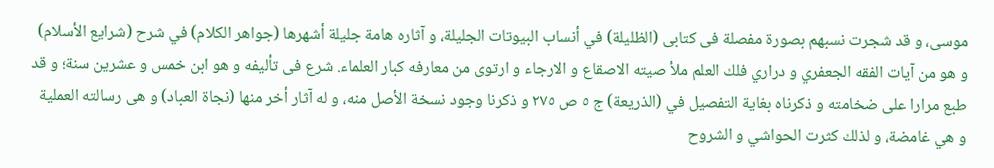موسى، و قد شجرت نسبهم بصورة مفصلة فى كتابى (الظليلة) في أنساب البيوتات الجليلة، و آثاره هامة جليلة أشهرها (جواهر الكلام) في شرح (شرايع الأسلام) و هو من آيات الفقه الجعفري و دراري فلك العلم ملأ صيته الاصقاع و الارجاء و ارتوى من معارفه كبار العلماء. شرع فى تأليفه و هو ابن خمس و عشرين سنة؛ و قد طبع مرارا على ضخامته و ذكرناه بغاية التفصيل في (الذريعة) ج ٥ ص ٢٧٥ و ذكرنا وجود نسخة الأصل منه، و له آثار أخر منها (نجاة العباد) و هى رسالته العملية و هي غامضة، و لذلك كثرت الحواشي و الشروح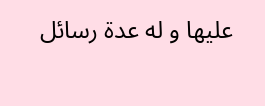عليها و له عدة رسائل